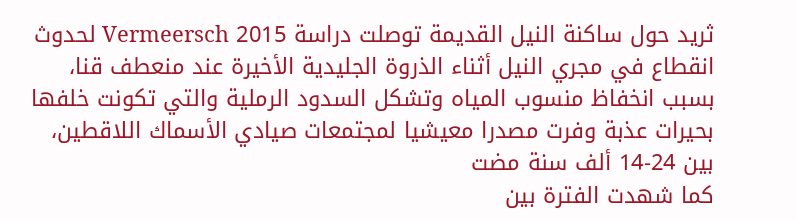ثريد حول ساكنة النيل القديمة توصلت دراسة 2015 Vermeersch لحدوث انقطاع في مجري النيل أثناء الذروة الجليدية الأخيرة عند منعطف قنا، بسبب انخفاظ منسوب المياه وتشكل السدود الرملية والتي تكونت خلفها بحيرات عذبة وفرت مصدرا معيشيا لمجتمعات صيادي الأسماك اللاقطين، بين 24-14 ألف سنة مضت
كما شهدت الفترة بين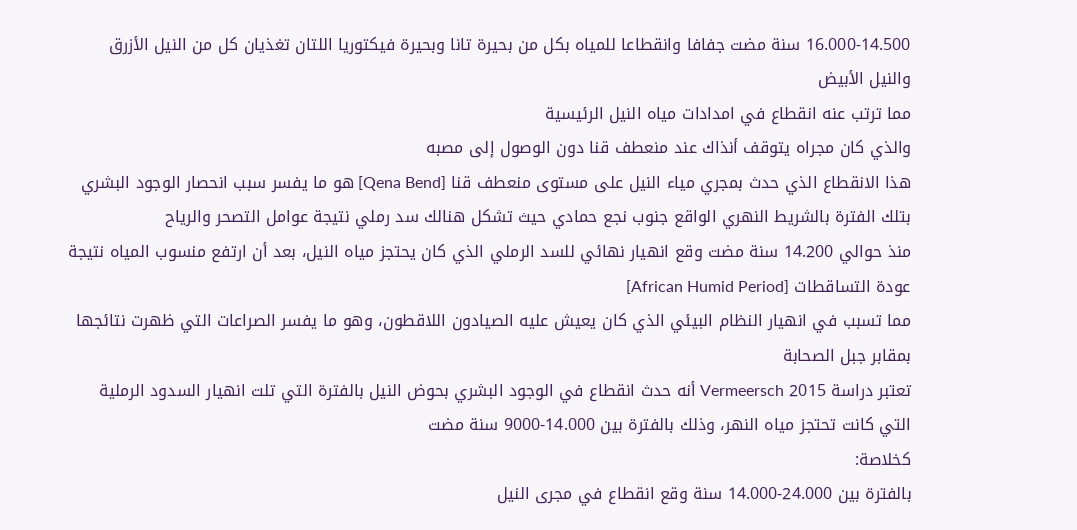16.000-14.500 سنة مضت جفافا وانقطاعا للمياه بكل من بحيرة تانا وبحيرة فيكتوريا اللتان تغذيان كل من النيل الأزرق والنيل الأبيض
مما ترتب عنه انقطاع في امدادات مياه النيل الرئيسية
والذي كان مجراه يتوقف أنذاك عند منعطف قنا دون الوصول إلى مصبه
هذا الانقطاع الذي حدث بمجري مياء النيل على مستوى منعطف قنا [Qena Bend] هو ما يفسر سبب انحصار الوجود البشري بتلك الفترة بالشريط النهري الواقع جنوب نجع حمادي حيث تشكل هنالك سد رملي نتيجة عوامل التصحر والرياح
منذ حوالي 14.200 سنة مضت وقع انهيار نهائي للسد الرملي الذي كان يحتجز مياه النيل، بعد أن ارتفع منسوب المياه نتيجة عودة التساقطات [African Humid Period]
مما تسبب في انهيار النظام البيئي الذي كان يعيش عليه الصيادون اللاقطون، وهو ما يفسر الصراعات التي ظهرت نتائجها بمقابر جبل الصحابة
تعتبر دراسة 2015 Vermeersch أنه حدث انقطاع في الوجود البشري بحوض النيل بالفترة التي تلت انهيار السدود الرملية التي كانت تحتجز مياه النهر، وذلك بالفترة بين 14.000-9000 سنة مضت
كخلاصة:
بالفترة بين 24.000-14.000 سنة وقع انقطاع في مجرى النيل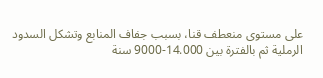على مستوى منعطف قنا، بسبب جفاف المنابع وتشكل السدود الرملية ثم بالفترة بين 14.000-9000 سنة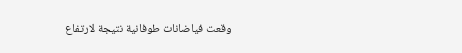وقعت فياضانات طوفانية نتيجة لارتفاع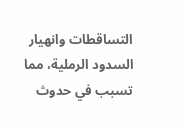التساقطات وانهيار السدود الرملية، مما تسبب في حدوث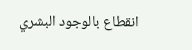انقطاع بالوجود البشري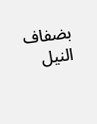بضفاف النيل